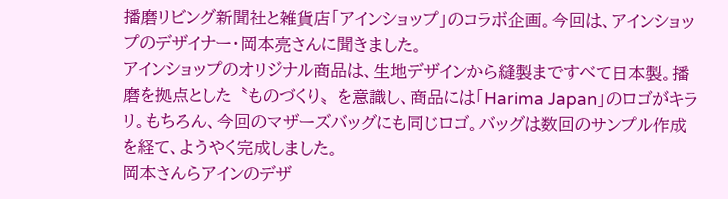播磨リビング新聞社と雑貨店「アインショップ」のコラボ企画。今回は、アインショップのデザイナー・岡本亮さんに聞きました。
アインショップのオリジナル商品は、生地デザインから縫製まですべて日本製。播磨を拠点とした〝ものづくり〟を意識し、商品には「Harima Japan」のロゴがキラリ。もちろん、今回のマザーズバッグにも同じロゴ。バッグは数回のサンプル作成を経て、ようやく完成しました。
岡本さんらアインのデザ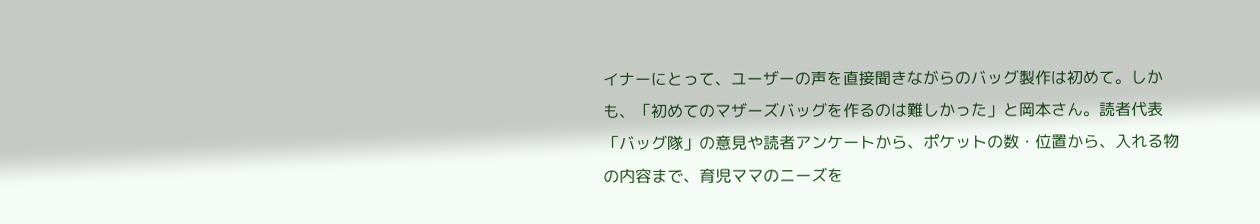イナーにとって、ユーザーの声を直接聞きながらのバッグ製作は初めて。しかも、「初めてのマザーズバッグを作るのは難しかった」と岡本さん。読者代表「バッグ隊」の意見や読者アンケートから、ポケットの数・位置から、入れる物の内容まで、育児ママのニーズを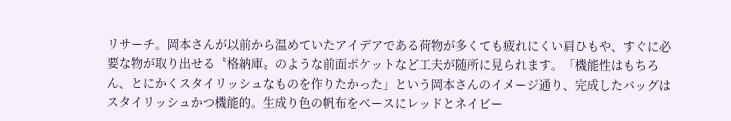リサーチ。岡本さんが以前から温めていたアイデアである荷物が多くても疲れにくい肩ひもや、すぐに必要な物が取り出せる〝格納庫〟のような前面ポケットなど工夫が随所に見られます。「機能性はもちろん、とにかくスタイリッシュなものを作りたかった」という岡本さんのイメージ通り、完成したバッグはスタイリッシュかつ機能的。生成り色の帆布をベースにレッドとネイビー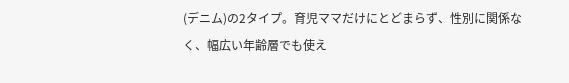(デニム)の2タイプ。育児ママだけにとどまらず、性別に関係なく、幅広い年齢層でも使え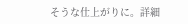そうな仕上がりに。詳細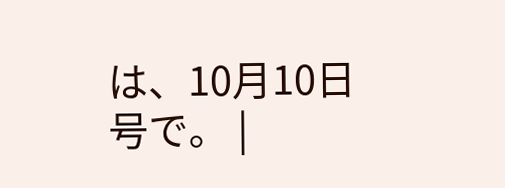は、10月10日号で。 |